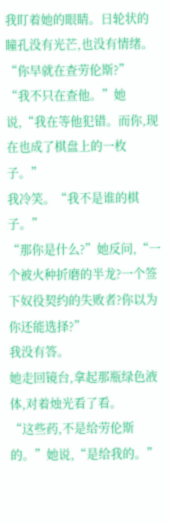我盯着她的眼睛。日轮状的瞳孔没有光芒,也没有情绪。
“你早就在查劳伦斯?”
“我不只在查他。”她说,“我在等他犯错。而你,现在也成了棋盘上的一枚子。”
我冷笑。“我不是谁的棋子。”
“那你是什么?”她反问,“一个被火种折磨的半龙?一个签下奴役契约的失败者?你以为你还能选择?”
我没有答。
她走回镜台,拿起那瓶绿色液体,对着烛光看了看。
“这些药,不是给劳伦斯的。”她说,“是给我的。”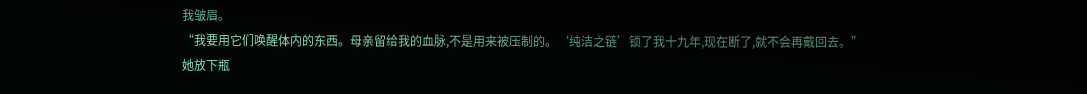我皱眉。
“我要用它们唤醒体内的东西。母亲留给我的血脉,不是用来被压制的。‘纯洁之链’锁了我十九年,现在断了,就不会再戴回去。”
她放下瓶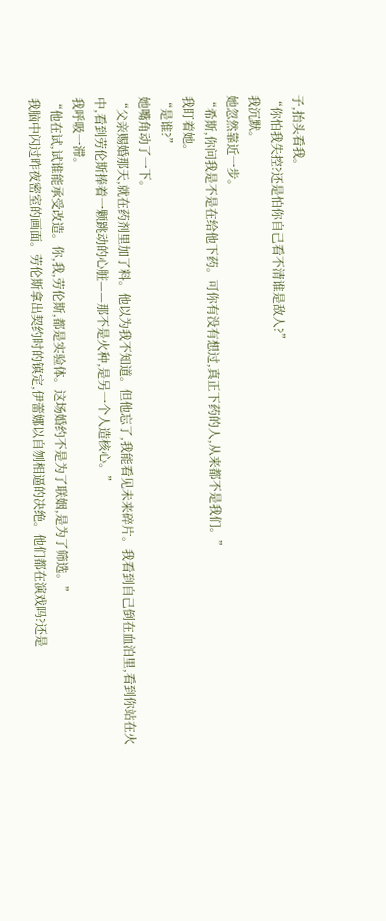子,抬头看我。
“你怕我失控?还是怕你自己看不清谁是敌人?”
我沉默。
她忽然靠近一步。
“希斯,你问我是不是在给他下药。可你有没有想过,真正下药的人,从来都不是我们。”
我盯着她。
“是谁?”
她嘴角动了一下。
“父亲赐婚那天,就在药剂里加了料。他以为我不知道。但他忘了,我能看见未来碎片。我看到自己倒在血泊里,看到你站在火中,看到劳伦斯捧着一颗跳动的心脏——那不是火种,是另一个人造核心。”
我呼吸一滞。
“他在试,试谁能承受改造。你,我,劳伦斯,都是实验体。这场婚约不是为了联姻,是为了筛选。”
我脑中闪过昨夜密室的画面。劳伦斯拿出契约时的镇定,伊蕾娜以自刎相逼的决绝。他们都在演戏吗?还是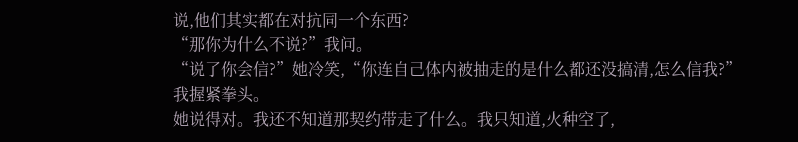说,他们其实都在对抗同一个东西?
“那你为什么不说?”我问。
“说了你会信?”她冷笑,“你连自己体内被抽走的是什么都还没搞清,怎么信我?”
我握紧拳头。
她说得对。我还不知道那契约带走了什么。我只知道,火种空了,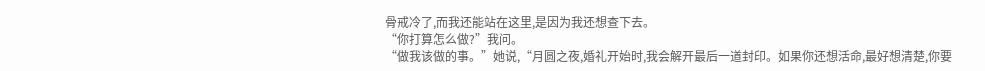骨戒冷了,而我还能站在这里,是因为我还想查下去。
“你打算怎么做?”我问。
“做我该做的事。”她说,“月圆之夜,婚礼开始时,我会解开最后一道封印。如果你还想活命,最好想清楚,你要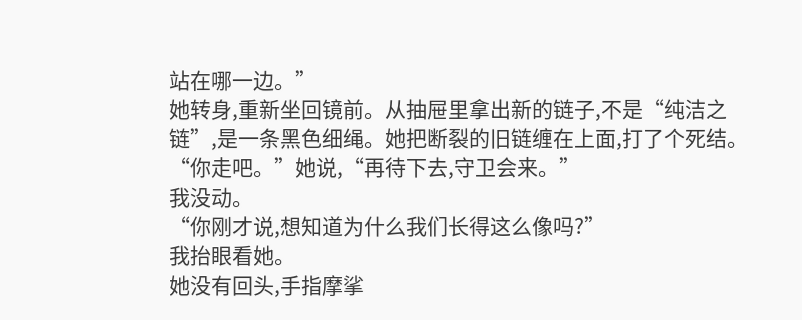站在哪一边。”
她转身,重新坐回镜前。从抽屉里拿出新的链子,不是“纯洁之链”,是一条黑色细绳。她把断裂的旧链缠在上面,打了个死结。
“你走吧。”她说,“再待下去,守卫会来。”
我没动。
“你刚才说,想知道为什么我们长得这么像吗?”
我抬眼看她。
她没有回头,手指摩挲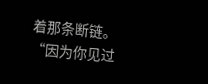着那条断链。
“因为你见过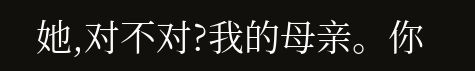她,对不对?我的母亲。你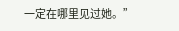一定在哪里见过她。”